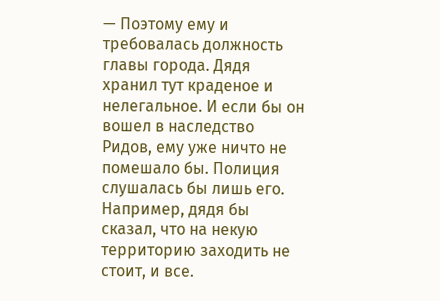— Поэтому ему и требовалась должность главы города. Дядя хранил тут краденое и нелегальное. И если бы он вошел в наследство Ридов, ему уже ничто не помешало бы. Полиция слушалась бы лишь его. Например, дядя бы сказал, что на некую территорию заходить не стоит, и все.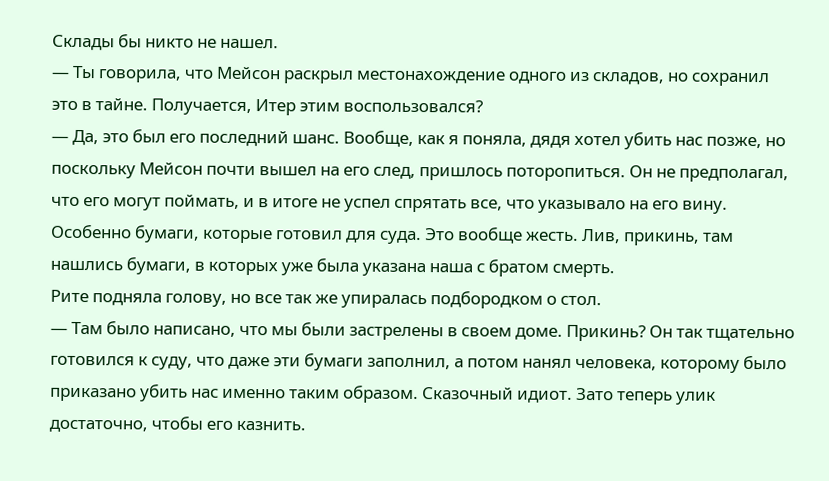Склады бы никто не нашел.
— Ты говорила, что Мейсон раскрыл местонахождение одного из складов, но сохранил это в тайне. Получается, Итер этим воспользовался?
— Да, это был его последний шанс. Вообще, как я поняла, дядя хотел убить нас позже, но поскольку Мейсон почти вышел на его след, пришлось поторопиться. Он не предполагал, что его могут поймать, и в итоге не успел спрятать все, что указывало на его вину. Особенно бумаги, которые готовил для суда. Это вообще жесть. Лив, прикинь, там нашлись бумаги, в которых уже была указана наша с братом смерть.
Рите подняла голову, но все так же упиралась подбородком о стол.
— Там было написано, что мы были застрелены в своем доме. Прикинь? Он так тщательно готовился к суду, что даже эти бумаги заполнил, а потом нанял человека, которому было приказано убить нас именно таким образом. Сказочный идиот. Зато теперь улик достаточно, чтобы его казнить.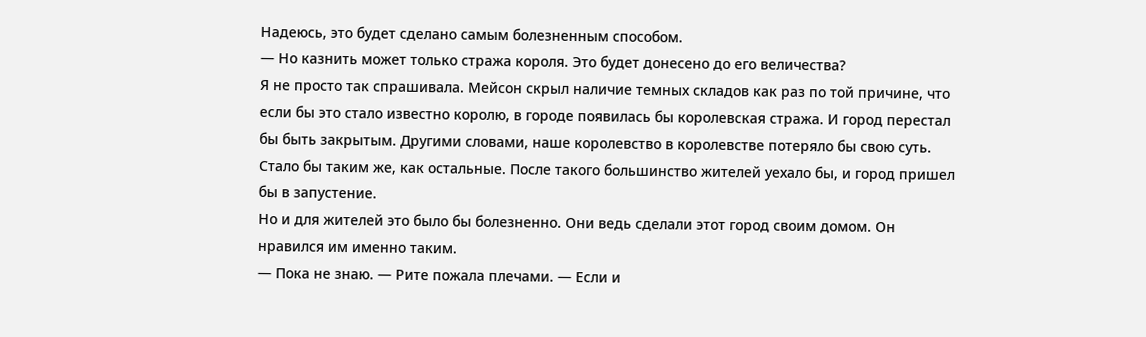Надеюсь, это будет сделано самым болезненным способом.
— Но казнить может только стража короля. Это будет донесено до его величества?
Я не просто так спрашивала. Мейсон скрыл наличие темных складов как раз по той причине, что если бы это стало известно королю, в городе появилась бы королевская стража. И город перестал бы быть закрытым. Другими словами, наше королевство в королевстве потеряло бы свою суть. Стало бы таким же, как остальные. После такого большинство жителей уехало бы, и город пришел бы в запустение.
Но и для жителей это было бы болезненно. Они ведь сделали этот город своим домом. Он нравился им именно таким.
— Пока не знаю. — Рите пожала плечами. — Если и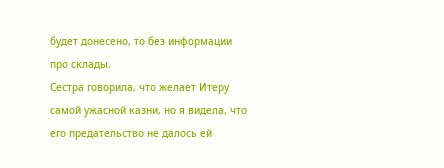будет донесено, то без информации про склады.
Сестра говорила, что желает Итеру самой ужасной казни, но я видела, что его предательство не далось ей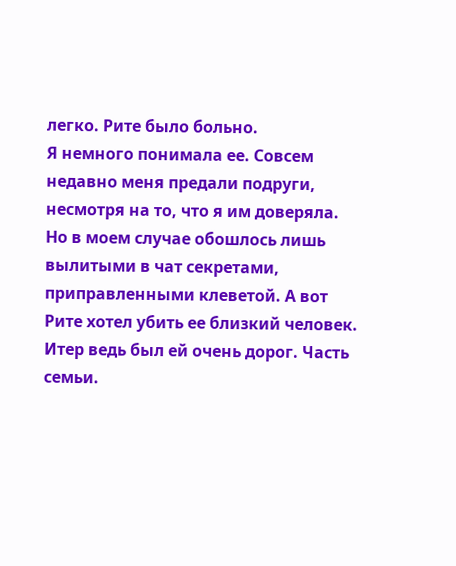легко. Рите было больно.
Я немного понимала ее. Совсем недавно меня предали подруги, несмотря на то, что я им доверяла. Но в моем случае обошлось лишь вылитыми в чат секретами, приправленными клеветой. А вот Рите хотел убить ее близкий человек. Итер ведь был ей очень дорог. Часть семьи.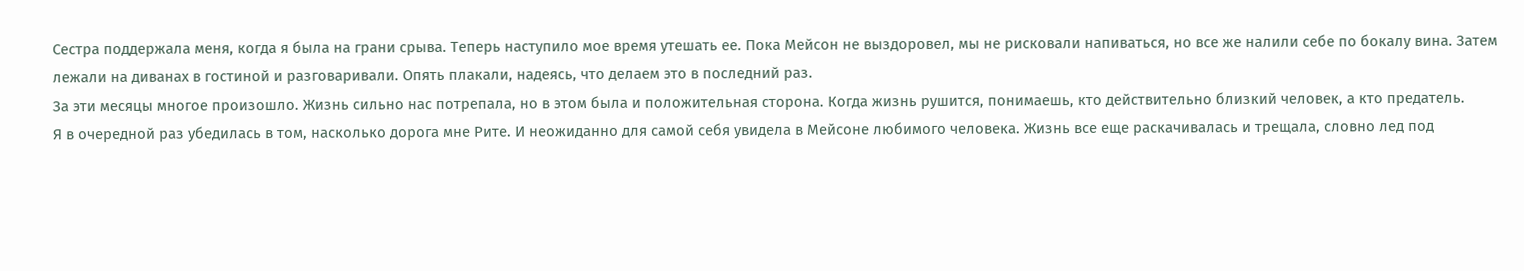Сестра поддержала меня, когда я была на грани срыва. Теперь наступило мое время утешать ее. Пока Мейсон не выздоровел, мы не рисковали напиваться, но все же налили себе по бокалу вина. Затем лежали на диванах в гостиной и разговаривали. Опять плакали, надеясь, что делаем это в последний раз.
За эти месяцы многое произошло. Жизнь сильно нас потрепала, но в этом была и положительная сторона. Когда жизнь рушится, понимаешь, кто действительно близкий человек, а кто предатель.
Я в очередной раз убедилась в том, насколько дорога мне Рите. И неожиданно для самой себя увидела в Мейсоне любимого человека. Жизнь все еще раскачивалась и трещала, словно лед под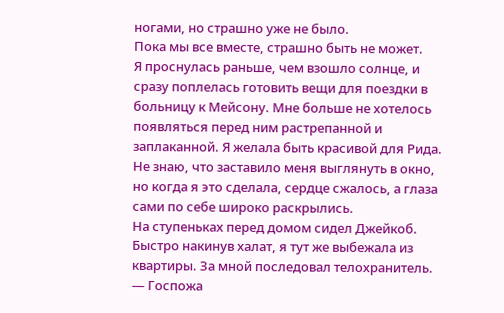ногами, но страшно уже не было.
Пока мы все вместе, страшно быть не может.
Я проснулась раньше, чем взошло солнце, и сразу поплелась готовить вещи для поездки в больницу к Мейсону. Мне больше не хотелось появляться перед ним растрепанной и заплаканной. Я желала быть красивой для Рида.
Не знаю, что заставило меня выглянуть в окно, но когда я это сделала, сердце сжалось, а глаза сами по себе широко раскрылись.
На ступеньках перед домом сидел Джейкоб.
Быстро накинув халат, я тут же выбежала из квартиры. За мной последовал телохранитель.
— Госпожа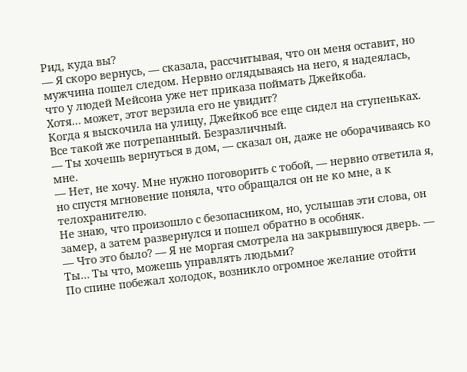Рид, куда вы?
— Я скоро вернусь, — сказала, рассчитывая, что он меня оставит, но мужчина пошел следом. Нервно оглядываясь на него, я надеялась, что у людей Мейсона уже нет приказа поймать Джейкоба.
Хотя… может, этот верзила его не увидит?
Когда я выскочила на улицу, Джейкоб все еще сидел на ступеньках. Все такой же потрепанный. Безразличный.
— Ты хочешь вернуться в дом, — сказал он, даже не оборачиваясь ко мне.
— Нет, не хочу. Мне нужно поговорить с тобой, — нервно ответила я, но спустя мгновение поняла, что обращался он не ко мне, а к телохранителю.
Не знаю, что произошло с безопасником, но, услышав эти слова, он замер, а затем развернулся и пошел обратно в особняк.
— Что это было? — Я не моргая смотрела на закрывшуюся дверь. — Ты… Ты что, можешь управлять людьми?
По спине побежал холодок, возникло огромное желание отойти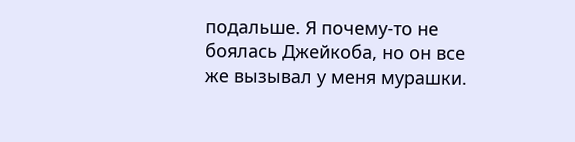подальше. Я почему-то не боялась Джейкоба, но он все же вызывал у меня мурашки.